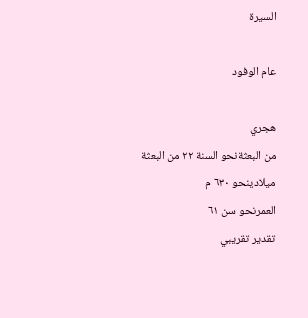السيرة

عام الوفود

هجري
من البعثةنحو السنة ٢٢ من البعثة
ميلادينحو ٦٣٠ م
العمرنحو سن ٦١
تقدير تقريبي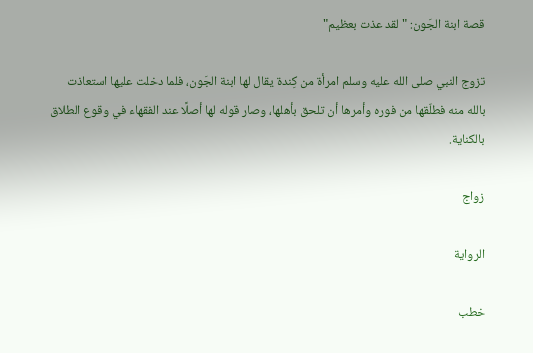قصة ابنة الجَون: "لقد عذت بعظيم"

تزوج النبي صلى الله عليه وسلم امرأة من كِندة يقال لها ابنة الجَون، فلما دخلت عليها استعاذت بالله منه فطلّقها من فوره وأمرها أن تلحق بأهلها، وصار قوله لها أصلًا عند الفقهاء في وقوع الطلاق بالكناية.

زواج

الرواية

خطب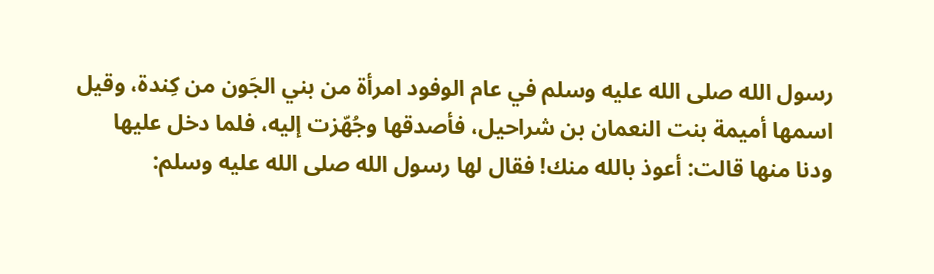رسول الله صلى الله عليه وسلم في عام الوفود امرأة من بني الجَون من كِندة، وقيل اسمها أميمة بنت النعمان بن شراحيل، فأصدقها وجُهّزت إليه، فلما دخل عليها ودنا منها قالت: أعوذ بالله منك! فقال لها رسول الله صلى الله عليه وسلم: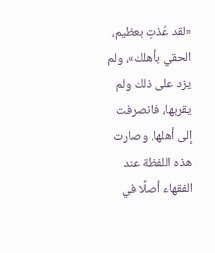«لقد عُذتِ بعظيم، الحقي بأهلك»، ولم يزد على ذلك ولم يقربها، فانصرفت إلى أهلها. وصارت هذه اللفظة عند الفقهاء أصلًا في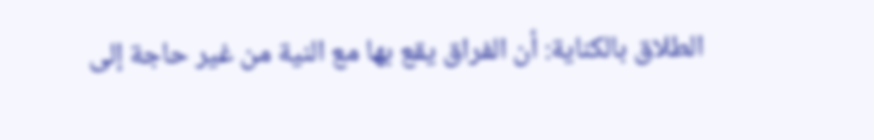الطلاق بالكناية: أن الفراق يقع بها مع النية من غير حاجة إلى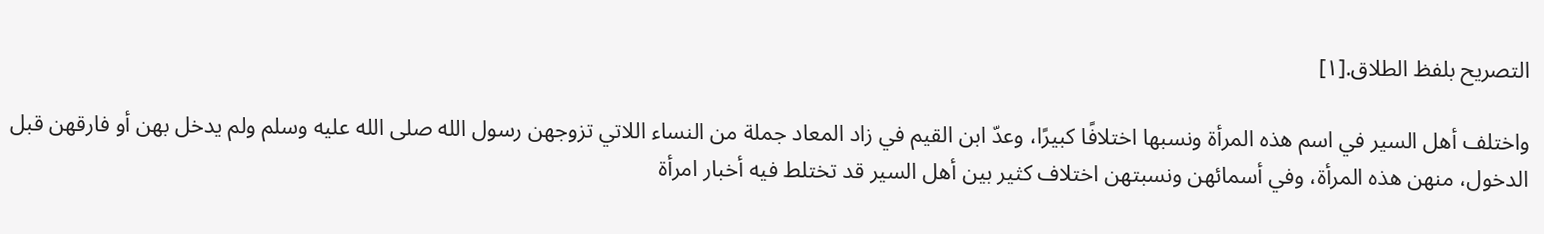التصريح بلفظ الطلاق.[١]

واختلف أهل السير في اسم هذه المرأة ونسبها اختلافًا كبيرًا، وعدّ ابن القيم في زاد المعاد جملة من النساء اللاتي تزوجهن رسول الله صلى الله عليه وسلم ولم يدخل بهن أو فارقهن قبل الدخول، منهن هذه المرأة، وفي أسمائهن ونسبتهن اختلاف كثير بين أهل السير قد تختلط فيه أخبار امرأة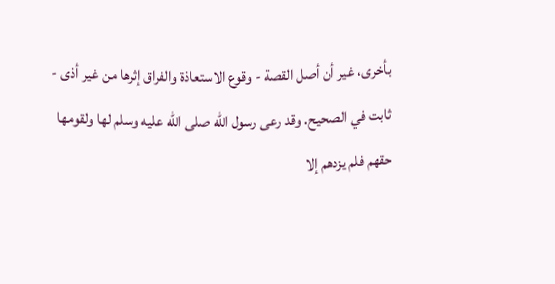بأخرى، غير أن أصل القصة - وقوع الاستعاذة والفراق إثرها من غير أذى - ثابت في الصحيح. وقد رعى رسول الله صلى الله عليه وسلم لها ولقومها حقهم فلم يزدهم إلا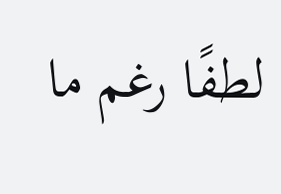لطفًا رغم ما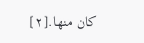كان منها.[٢]